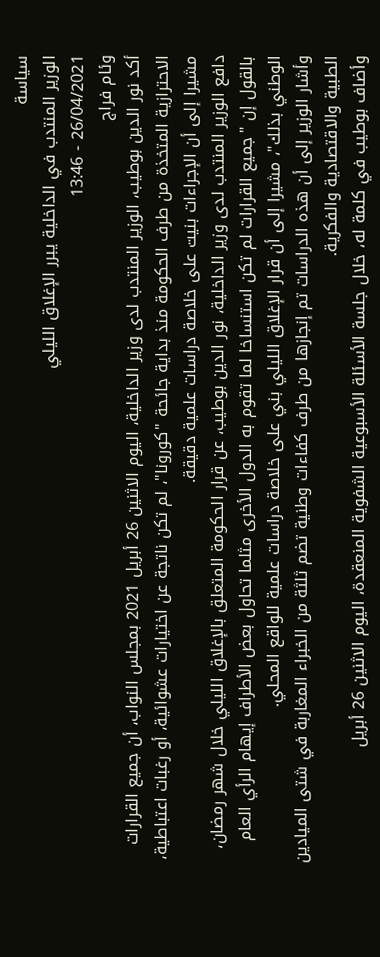سياسة
الوزير المنتدب في الداخلية يبرر الإغلاق الليلي
26/04/2021 - 13:46
وئام فراج
أكد نور الدين بوطيب، الوزير المنتدب لدى وزير الداخلية، اليوم الاثنين 26 أبريل 2021 بمجلس النواب، أن جميع القرارات الاحترازية المتخذة من طرف الحكومة منذ بداية جائحة "كورونا"، لم تكن ناتجة عن اختيارات عشوائية، أو رغبات اعتباطية، مشيرا إلى أن الإجراءات بنيت على خلاصة دراسات علمية دقيقة.
دافع الوزير المنتدب لدى وزير الداخلية، نور الدين بوطيب، عن قرار الحكومة المتعلق بالإغلاق الليلي خلال شهر رمضان، بالقول إن "جميع القرارات لم تكن استنساخا لما تقوم به الدول الأخرى مثلما تحاول بعض الأطراف إيهام الرأي العام الوطني بذلك"، مشيرا إلى أن قرار الإغلاق الليلي بني على خلاصة دراسات علمية للواقع المحلي.
وأشار الوزير إلى أن هذه الدراسات تم إنجازها من طرف كفاءات وطنية تضم ثلثة من الخبراء المغاربة في شتى الميادين الطبية والاقتصادية والفكرية.
وأضاف بوطيب في كلمة له، خلال جلسة الأسئلة الأسبوعية الشفوية المنعقدة، اليوم الاثنين 26 أبريل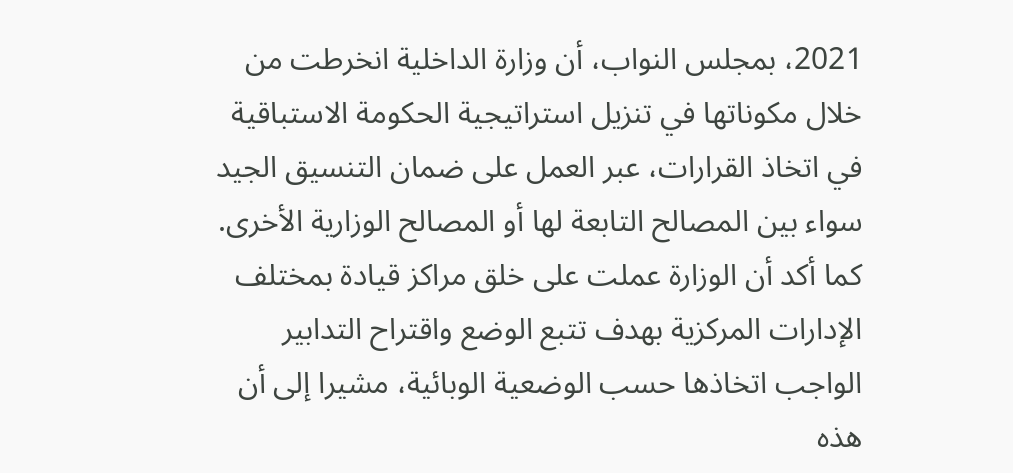2021، بمجلس النواب، أن وزارة الداخلية انخرطت من خلال مكوناتها في تنزيل استراتيجية الحكومة الاستباقية في اتخاذ القرارات، عبر العمل على ضمان التنسيق الجيد سواء بين المصالح التابعة لها أو المصالح الوزارية الأخرى.
كما أكد أن الوزارة عملت على خلق مراكز قيادة بمختلف الإدارات المركزية بهدف تتبع الوضع واقتراح التدابير الواجب اتخاذها حسب الوضعية الوبائية، مشيرا إلى أن هذه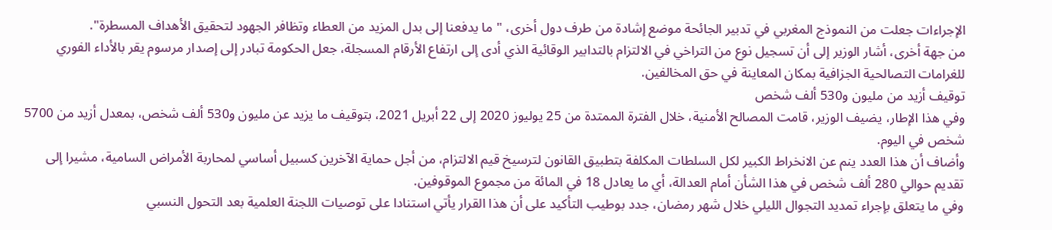الإجراءات جعلت من النموذج المغربي في تدبير الجائحة موضع إشادة من طرف دول أخرى، "ما يدفعنا إلى بدل المزيد من العطاء وتظافر الجهود لتحقيق الأهداف المسطرة".
من جهة أخرى، أشار الوزير إلى أن تسجيل نوع من التراخي في الالتزام بالتدابير الوقائية الذي أدى إلى ارتفاع الأرقام المسجلة، جعل الحكومة تبادر إلى إصدار مرسوم يقر بالأداء الفوري للغرامات التصالحية الجزافية بمكان المعاينة في حق المخالفين.
توقيف أزيد من مليون و530 ألف شخص
وفي هذا الإطار، يضيف الوزير، قامت المصالح الأمنية، خلال الفترة الممتدة من 25 يوليوز 2020 إلى 22 أبريل 2021، بتوقيف ما يزيد عن مليون و530 ألف شخص، بمعدل أزيد من 5700 شخص في اليوم.
وأضاف أن هذا العدد ينم عن الانخراط الكبير لكل السلطات المكلفة بتطبيق القانون لترسيخ قيم الالتزام، من أجل حماية الآخرين كسبيل أساسي لمحاربة الأمراض السامية، مشيرا إلى تقديم حوالي 280 ألف شخص في هذا الشأن أمام العدالة، أي ما يعادل 18 في المائة من مجموع الموقوفين.
وفي ما يتعلق بإجراء تمديد التجوال الليلي خلال شهر رمضان، جدد بوطيب التأكيد على أن هذا القرار يأتي استنادا على توصيات اللجنة العلمية بعد التحول النسبي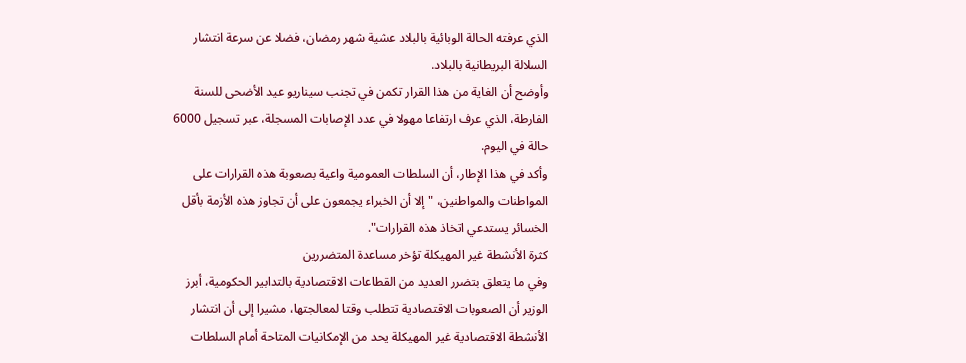الذي عرفته الحالة الوبائية بالبلاد عشية شهر رمضان، فضلا عن سرعة انتشار السلالة البريطانية بالبلاد.
وأوضح أن الغاية من هذا القرار تكمن في تجنب سيناريو عيد الأضحى للسنة الفارطة، الذي عرف ارتفاعا مهولا في عدد الإصابات المسجلة، عبر تسجيل 6000 حالة في اليوم.
وأكد في هذا الإطار، أن السلطات العمومية واعية بصعوبة هذه القرارات على المواطنات والمواطنين، "إلا أن الخبراء يجمعون على أن تجاوز هذه الأزمة بأقل الخسائر يستدعي اتخاذ هذه القرارات".
كثرة الأنشطة غير المهيكلة تؤخر مساعدة المتضررين
وفي ما يتعلق بتضرر العديد من القطاعات الاقتصادية بالتدابير الحكومية، أبرز الوزير أن الصعوبات الاقتصادية تتطلب وقتا لمعالجتها، مشيرا إلى أن انتشار الأنشطة الاقتصادية غير المهيكلة يحد من الإمكانيات المتاحة أمام السلطات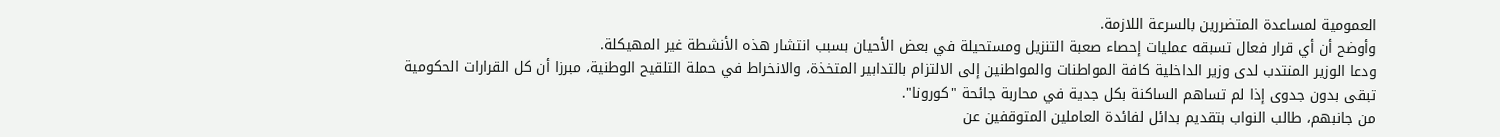العمومية لمساعدة المتضررين بالسرعة اللازمة.
وأوضح أن أي قرار فعال تسبقه عمليات إحصاء صعبة التنزيل ومستحيلة في بعض الأحيان بسبب انتشار هذه الأنشطة غير المهيكلة.
ودعا الوزير المنتدب لدى وزير الداخلية كافة المواطنات والمواطنين إلى الالتزام بالتدابير المتخذة، والانخراط في حملة التلقيح الوطنية، مبرزا أن كل القرارات الحكومية تبقى بدون جدوى إذا لم تساهم الساكنة بكل جدية في محاربة جائحة "كورونا".
من جانبهم، طالب النواب بتقديم بدائل لفائدة العاملين المتوقفين عن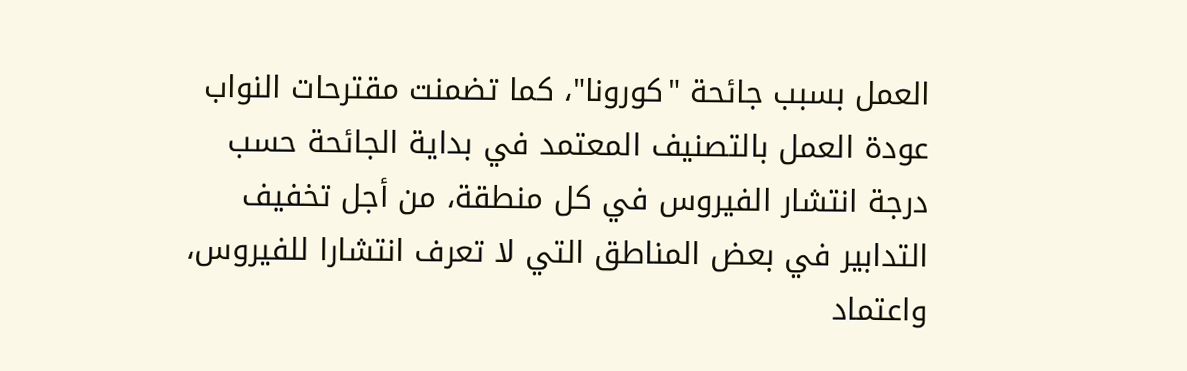العمل بسبب جائحة "كورونا"، كما تضمنت مقترحات النواب عودة العمل بالتصنيف المعتمد في بداية الجائحة حسب درجة انتشار الفيروس في كل منطقة، من أجل تخفيف التدابير في بعض المناطق التي لا تعرف انتشارا للفيروس، واعتماد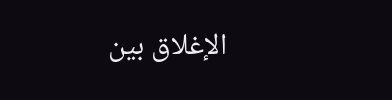الإغلاق بين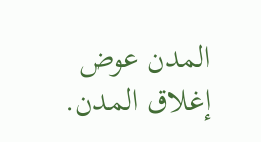المدن عوض إغلاق المدن.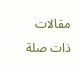مقالات ذات صلة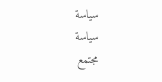سياسة
سياسة
مجتمع